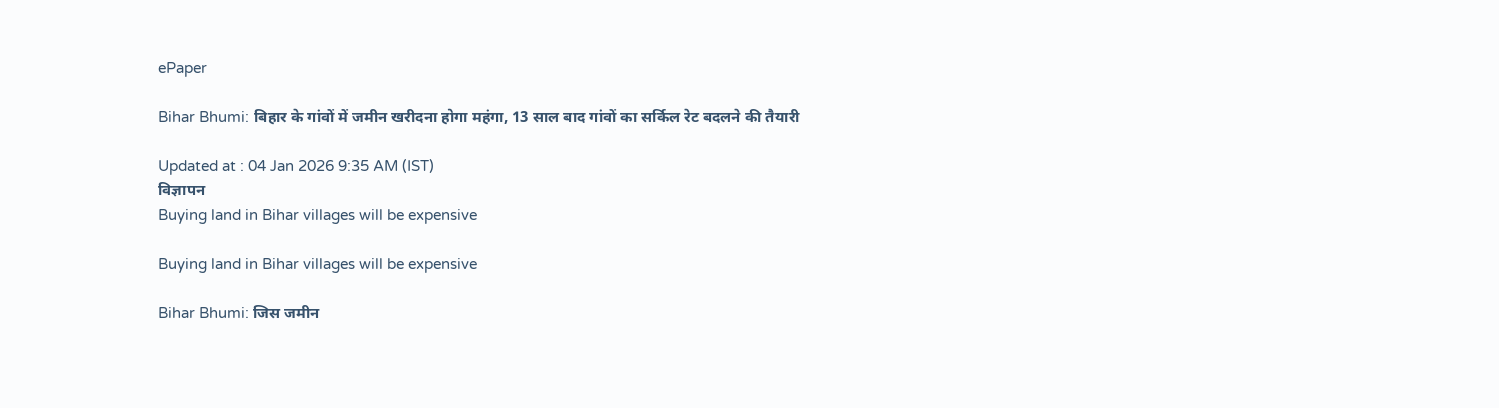ePaper

Bihar Bhumi: बिहार के गांवों में जमीन खरीदना होगा महंगा, 13 साल बाद गांवों का सर्किल रेट बदलने की तैयारी

Updated at : 04 Jan 2026 9:35 AM (IST)
विज्ञापन
Buying land in Bihar villages will be expensive

Buying land in Bihar villages will be expensive

Bihar Bhumi: जिस जमीन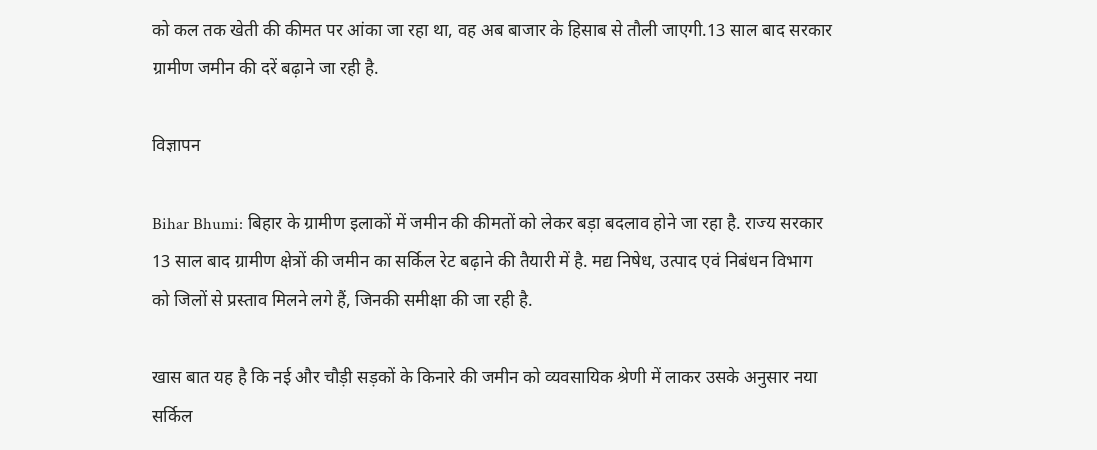को कल तक खेती की कीमत पर आंका जा रहा था, वह अब बाजार के हिसाब से तौली जाएगी.13 साल बाद सरकार ग्रामीण जमीन की दरें बढ़ाने जा रही है.

विज्ञापन

Bihar Bhumi: बिहार के ग्रामीण इलाकों में जमीन की कीमतों को लेकर बड़ा बदलाव होने जा रहा है. राज्य सरकार 13 साल बाद ग्रामीण क्षेत्रों की जमीन का सर्किल रेट बढ़ाने की तैयारी में है. मद्य निषेध, उत्पाद एवं निबंधन विभाग को जिलों से प्रस्ताव मिलने लगे हैं, जिनकी समीक्षा की जा रही है.

खास बात यह है कि नई और चौड़ी सड़कों के किनारे की जमीन को व्यवसायिक श्रेणी में लाकर उसके अनुसार नया सर्किल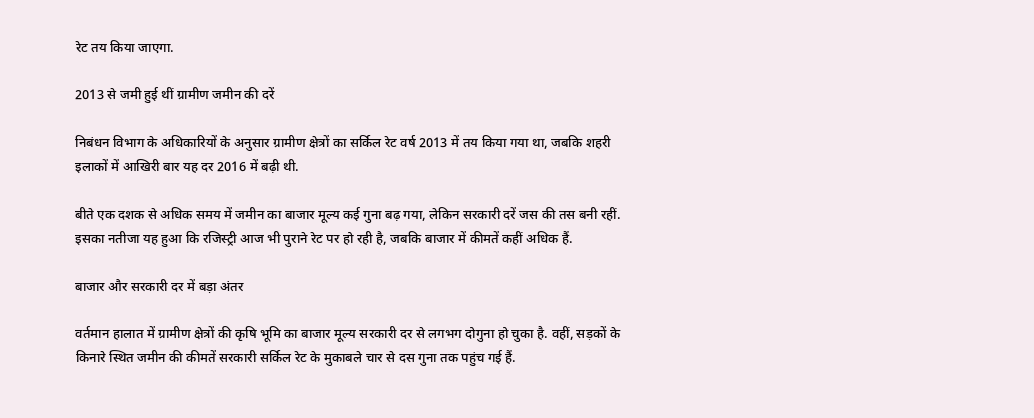रेट तय किया जाएगा.

2013 से जमी हुई थीं ग्रामीण जमीन की दरें

निबंधन विभाग के अधिकारियों के अनुसार ग्रामीण क्षेत्रों का सर्किल रेट वर्ष 2013 में तय किया गया था, जबकि शहरी इलाकों में आखिरी बार यह दर 2016 में बढ़ी थी.

बीते एक दशक से अधिक समय में जमीन का बाजार मूल्य कई गुना बढ़ गया, लेकिन सरकारी दरें जस की तस बनी रहीं. इसका नतीजा यह हुआ कि रजिस्ट्री आज भी पुराने रेट पर हो रही है, जबकि बाजार में कीमतें कहीं अधिक हैं.

बाजार और सरकारी दर में बड़ा अंतर

वर्तमान हालात में ग्रामीण क्षेत्रों की कृषि भूमि का बाजार मूल्य सरकारी दर से लगभग दोगुना हो चुका है. वहीं, सड़कों के किनारे स्थित जमीन की कीमतें सरकारी सर्किल रेट के मुकाबले चार से दस गुना तक पहुंच गई हैं.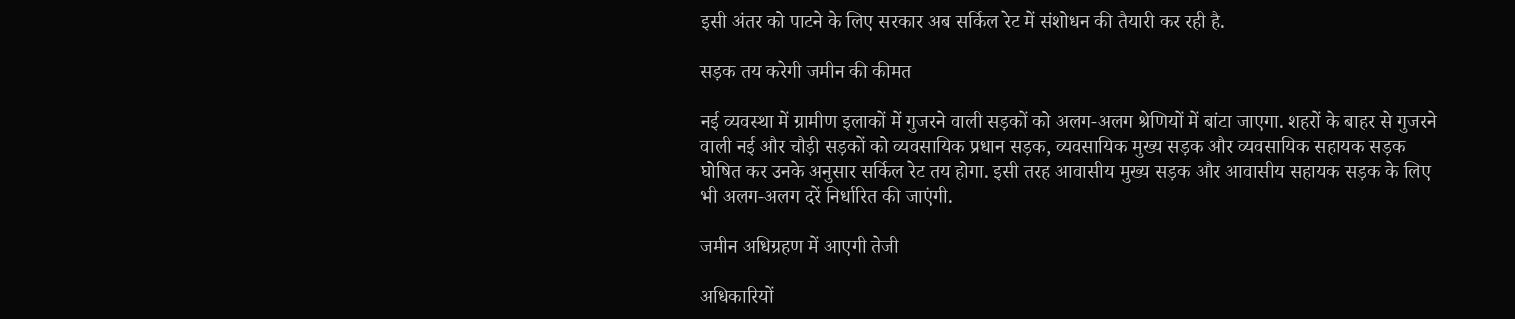इसी अंतर को पाटने के लिए सरकार अब सर्किल रेट में संशोधन की तैयारी कर रही है.

सड़क तय करेगी जमीन की कीमत

नई व्यवस्था में ग्रामीण इलाकों में गुजरने वाली सड़कों को अलग-अलग श्रेणियों में बांटा जाएगा. शहरों के बाहर से गुजरने वाली नई और चौड़ी सड़कों को व्यवसायिक प्रधान सड़क, व्यवसायिक मुख्य सड़क और व्यवसायिक सहायक सड़क घोषित कर उनके अनुसार सर्किल रेट तय होगा. इसी तरह आवासीय मुख्य सड़क और आवासीय सहायक सड़क के लिए भी अलग-अलग दरें निर्धारित की जाएंगी.

जमीन अधिग्रहण में आएगी तेजी

अधिकारियों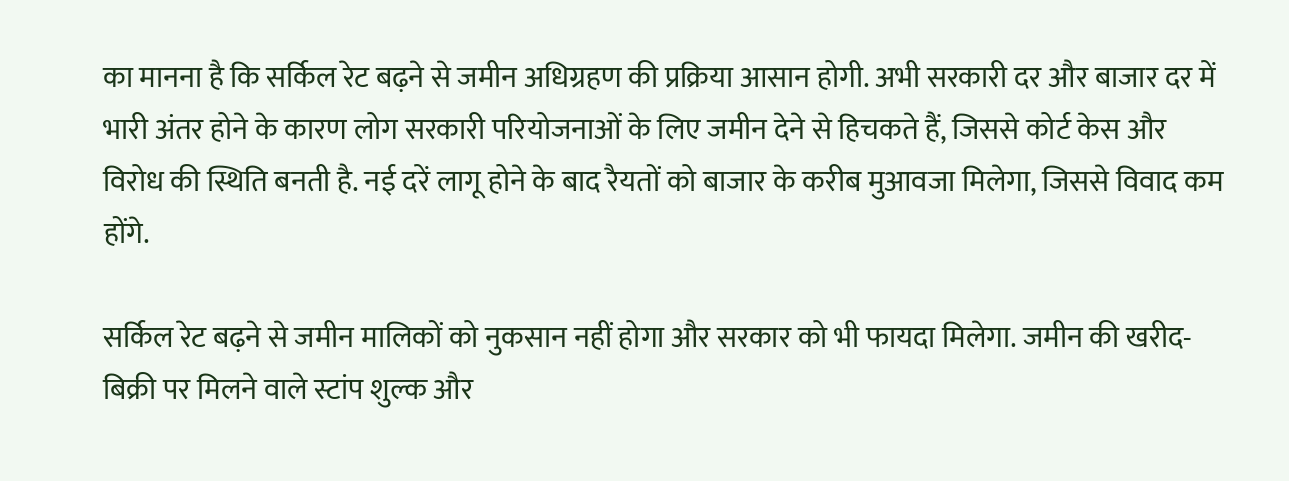का मानना है कि सर्किल रेट बढ़ने से जमीन अधिग्रहण की प्रक्रिया आसान होगी. अभी सरकारी दर और बाजार दर में भारी अंतर होने के कारण लोग सरकारी परियोजनाओं के लिए जमीन देने से हिचकते हैं, जिससे कोर्ट केस और विरोध की स्थिति बनती है. नई दरें लागू होने के बाद रैयतों को बाजार के करीब मुआवजा मिलेगा, जिससे विवाद कम होंगे.

सर्किल रेट बढ़ने से जमीन मालिकों को नुकसान नहीं होगा और सरकार को भी फायदा मिलेगा. जमीन की खरीद-बिक्री पर मिलने वाले स्टांप शुल्क और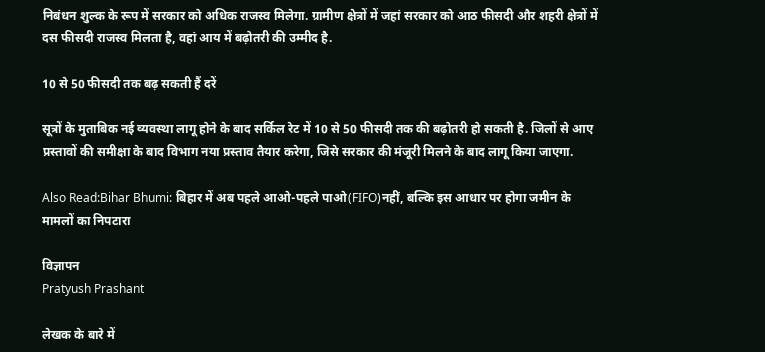निबंधन शुल्क के रूप में सरकार को अधिक राजस्व मिलेगा. ग्रामीण क्षेत्रों में जहां सरकार को आठ फीसदी और शहरी क्षेत्रों में दस फीसदी राजस्व मिलता है, वहां आय में बढ़ोतरी की उम्मीद है.

10 से 50 फीसदी तक बढ़ सकती हैं दरें

सूत्रों के मुताबिक नई व्यवस्था लागू होने के बाद सर्किल रेट में 10 से 50 फीसदी तक की बढ़ोतरी हो सकती है. जिलों से आए प्रस्तावों की समीक्षा के बाद विभाग नया प्रस्ताव तैयार करेगा, जिसे सरकार की मंजूरी मिलने के बाद लागू किया जाएगा.

Also Read:Bihar Bhumi: बिहार में अब पहले आओ-पहले पाओ(FIFO)नहीं, बल्कि इस आधार पर होगा जमीन के मामलों का निपटारा

विज्ञापन
Pratyush Prashant

लेखक के बारे में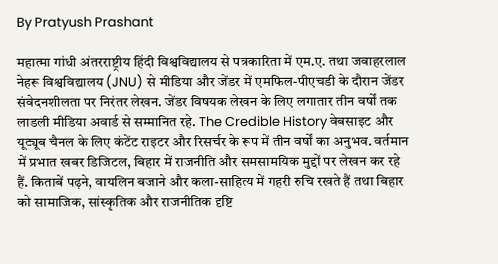By Pratyush Prashant

महात्मा गांधी अंतरराष्ट्रीय हिंदी विश्वविद्यालय से पत्रकारिता में एम.ए. तथा जवाहरलाल नेहरू विश्वविद्यालय (JNU) से मीडिया और जेंडर में एमफिल-पीएचडी के दौरान जेंडर संवेदनशीलता पर निरंतर लेखन. जेंडर विषयक लेखन के लिए लगातार तीन वर्षों तक लाडली मीडिया अवार्ड से सम्मानित रहे. The Credible History वेबसाइट और यूट्यूब चैनल के लिए कंटेंट राइटर और रिसर्चर के रूप में तीन वर्षों का अनुभव. वर्तमान में प्रभात खबर डिजिटल, बिहार में राजनीति और समसामयिक मुद्दों पर लेखन कर रहे हैं. किताबें पढ़ने, वायलिन बजाने और कला-साहित्य में गहरी रुचि रखते हैं तथा बिहार को सामाजिक, सांस्कृतिक और राजनीतिक दृष्टि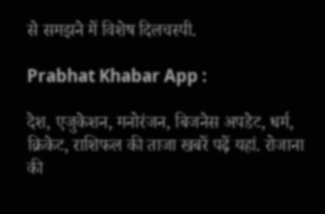से समझने में विशेष दिलचस्पी.

Prabhat Khabar App :

देश, एजुकेशन, मनोरंजन, बिजनेस अपडेट, धर्म, क्रिकेट, राशिफल की ताजा खबरें पढ़ें यहां. रोजाना की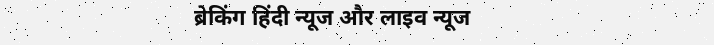ब्रेकिंग हिंदी न्यूज और लाइव न्यूज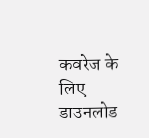कवरेज के लिए डाउनलोड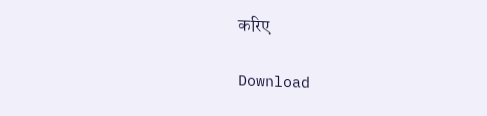करिए

Download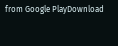from Google PlayDownload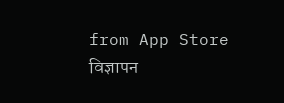from App Store
विज्ञापन